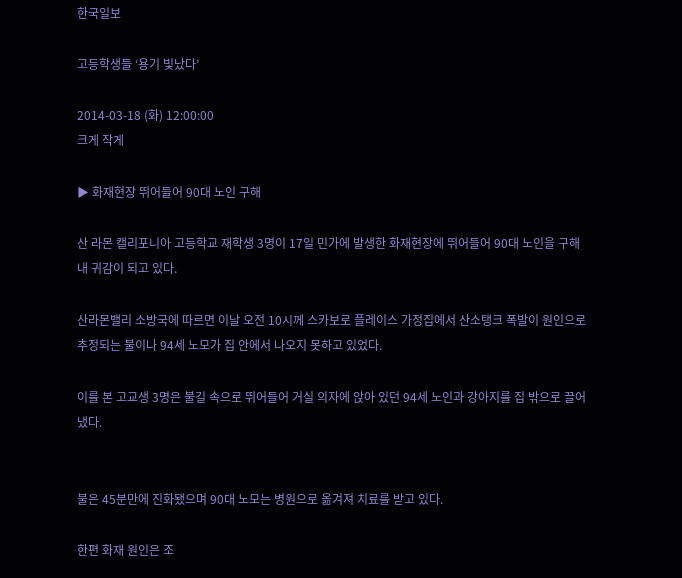한국일보

고등학생들 ‘용기 빛났다’

2014-03-18 (화) 12:00:00
크게 작게

▶ 화재현장 뛰어들어 90대 노인 구해

산 라몬 캘리포니아 고등학교 재학생 3명이 17일 민가에 발생한 화재현장에 뛰어들어 90대 노인을 구해내 귀감이 되고 있다.

산라몬밸리 소방국에 따르면 이날 오전 10시께 스카보로 플레이스 가정집에서 산소탱크 폭발이 원인으로 추정되는 불이나 94세 노모가 집 안에서 나오지 못하고 있었다.

이를 본 고교생 3명은 불길 속으로 뛰어들어 거실 의자에 앉아 있던 94세 노인과 강아지를 집 밖으로 끌어냈다.


불은 45분만에 진화됐으며 90대 노모는 병원으로 옮겨져 치료를 받고 있다.

한편 화재 원인은 조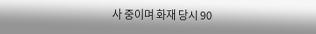사 중이며 화재 당시 90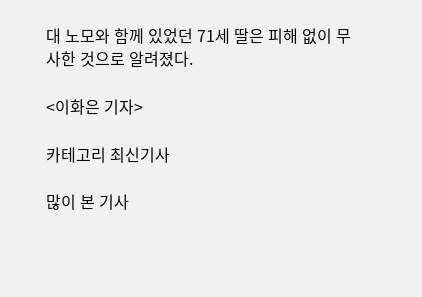대 노모와 함께 있었던 71세 딸은 피해 없이 무사한 것으로 알려졌다.

<이화은 기자>

카테고리 최신기사

많이 본 기사